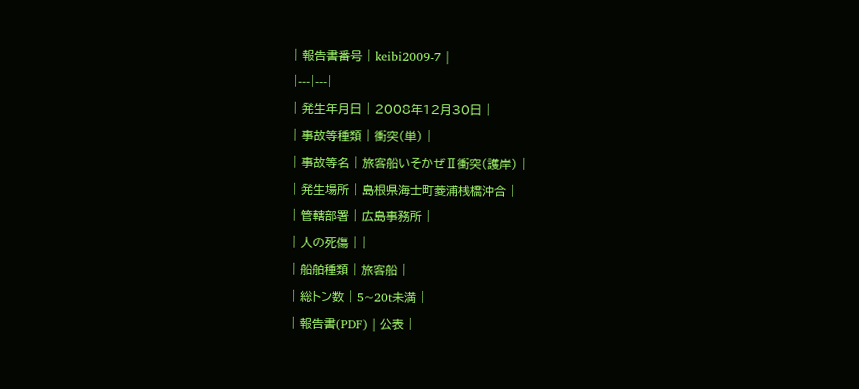| 報告書番号 | keibi2009-7 |
|---|---|
| 発生年月日 | 2008年12月30日 |
| 事故等種類 | 衝突(単) |
| 事故等名 | 旅客船いそかぜⅡ衝突(護岸) |
| 発生場所 | 島根県海士町菱浦桟橋沖合 |
| 管轄部署 | 広島事務所 |
| 人の死傷 | |
| 船舶種類 | 旅客船 |
| 総トン数 | 5~20t未満 |
| 報告書(PDF) | 公表 |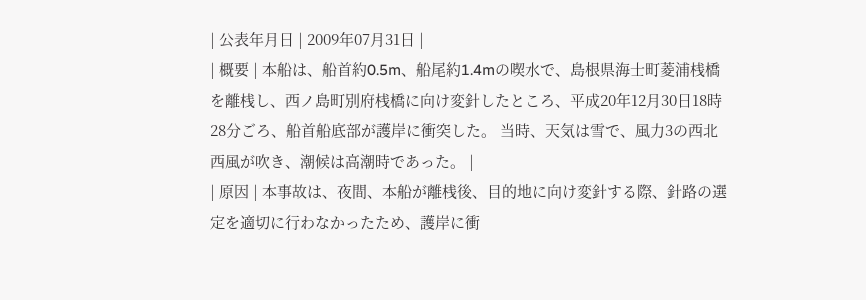| 公表年月日 | 2009年07月31日 |
| 概要 | 本船は、船首約0.5m、船尾約1.4mの喫水で、島根県海士町菱浦桟橋を離桟し、西ノ島町別府桟橋に向け変針したところ、平成20年12月30日18時28分ごろ、船首船底部が護岸に衝突した。 当時、天気は雪で、風力3の西北西風が吹き、潮候は高潮時であった。 |
| 原因 | 本事故は、夜間、本船が離桟後、目的地に向け変針する際、針路の選定を適切に行わなかったため、護岸に衝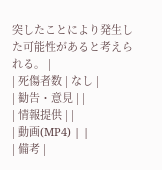突したことにより発生した可能性があると考えられる。 |
| 死傷者数 | なし |
| 勧告・意見 | |
| 情報提供 | |
| 動画(MP4) | |
| 備考 |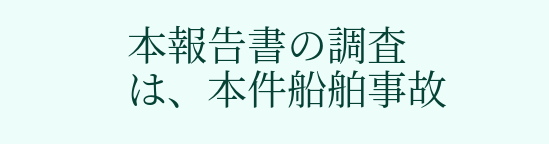本報告書の調査は、本件船舶事故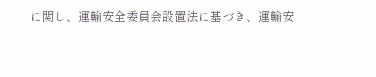に関し、運輸安全委員会設置法に基づき、運輸安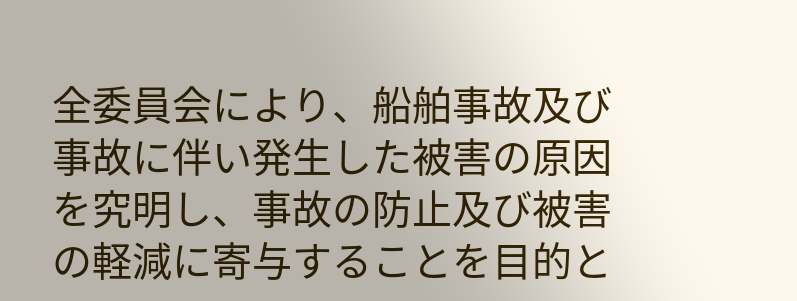全委員会により、船舶事故及び事故に伴い発生した被害の原因を究明し、事故の防止及び被害の軽減に寄与することを目的と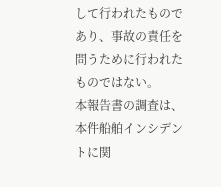して行われたものであり、事故の責任を問うために行われたものではない。
本報告書の調査は、本件船舶インシデントに関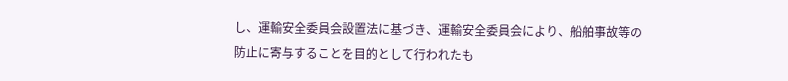し、運輸安全委員会設置法に基づき、運輸安全委員会により、船舶事故等の防止に寄与することを目的として行われたも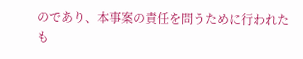のであり、本事案の責任を問うために行われたも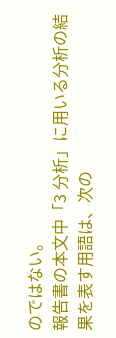のではない。
報告書の本文中「3 分析」に用いる分析の結果を表す用語は、次の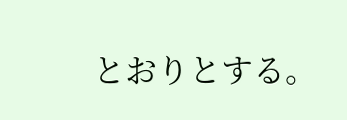とおりとする。